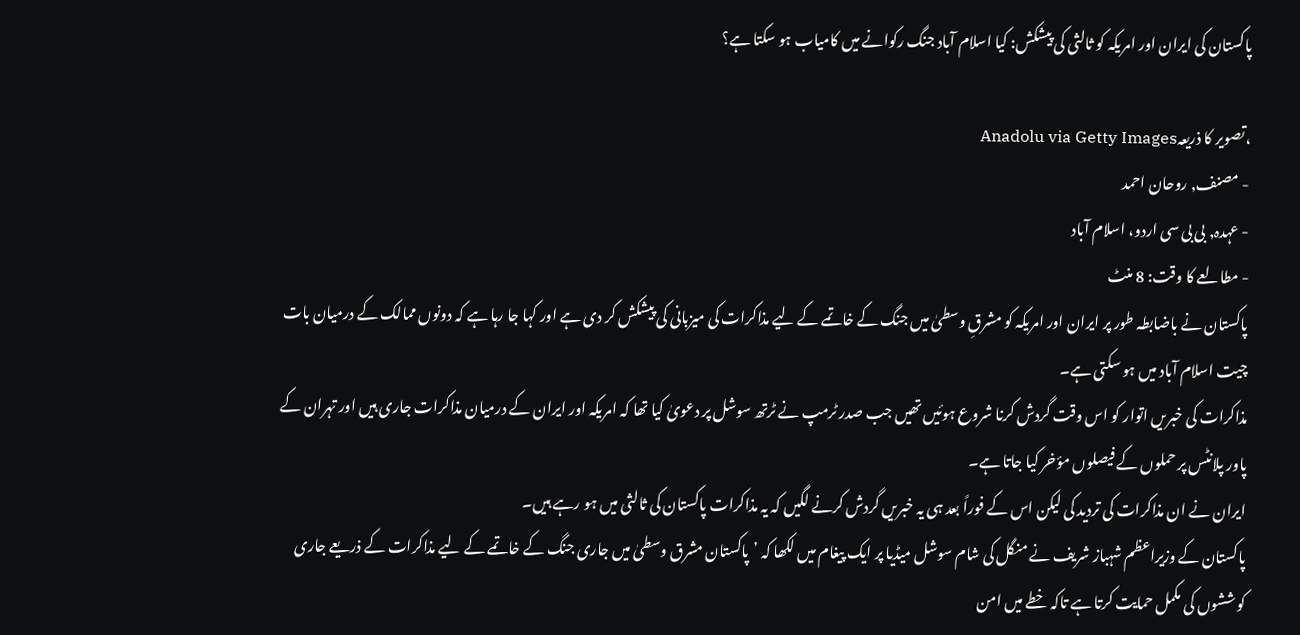پاکستان کی ایران اور امریکہ کو ثالثی کی پیشکش: کیا اسلام آباد جنگ رکوانے میں کامیاب ہو سکتا ہے؟

،تصویر کا ذریعہAnadolu via Getty Images
- مصنف, روحان احمد
- عہدہ, بی بی سی اردو، اسلام آباد
- مطالعے کا وقت: 8 منٹ
پاکستان نے باضابطہ طور پر ایران اور امریکہ کو مشرقِ وسطیٰ میں جنگ کے خاتمے کے لیے مذاکرات کی میزبانی کی پیشکش کر دی ہے اور کہا جا رہا ہے کہ دونوں ممالک کے درمیان بات چیت اسلام آباد میں ہو سکتی ہے۔
مذاکرات کی خبریں اتوار کو اس وقت گردش کرنا شروع ہوئیں تھیں جب صدر ٹرمپ نے ٹرتھ سوشل پر دعویٰ کیا تھا کہ امریکہ اور ایران کے درمیان مذاکرات جاری ہیں اور تہران کے پاور پلانٹس پر حملوں کے فیصلوں مؤخر کیا جاتا ہے۔
ایران نے ان مذاکرات کی تردید کی لیکن اس کے فوراً بعد ہی یہ خبریں گردش کرنے لگیں کہ یہ مذاکرات پاکستان کی ثالثی میں ہو رہے ہیں۔
پاکستان کے وزیراعظم شہباز شریف نے منگل کی شام سوشل میڈیا پر ایک پیغام میں لکھا کہ ’پاکستان مشرق وسطیٰ میں جاری جنگ کے خاتمے کے لیے مذاکرات کے ذریعے جاری کوششوں کی مکمل حمایت کرتا ہے تاکہ خطے میں امن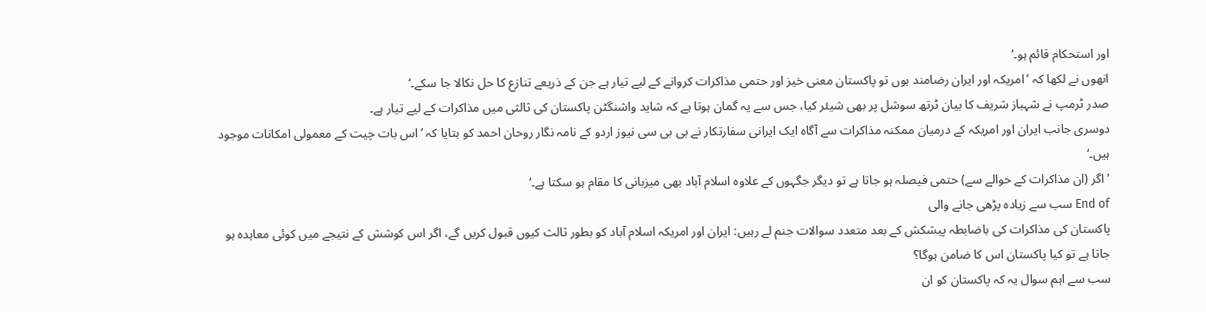اور استحکام قائم ہو۔‘
انھوں نے لکھا کہ ’امریکہ اور ایران رضامند ہوں تو پاکستان معنی خیز اور حتمی مذاکرات کروانے کے لیے تیار ہے جن کے ذریعے تنازع کا حل نکالا جا سکے۔‘
صدر ٹرمپ نے شہباز شریف کا بیان ٹرتھ سوشل پر بھی شیئر کیا، جس سے یہ گمان ہوتا ہے کہ شاید واشنگٹن پاکستان کی ثالثی میں مذاکرات کے لیے تیار ہے۔
دوسری جانب ایران اور امریکہ کے درمیان ممکنہ مذاکرات سے آگاہ ایک ایرانی سفارتکار نے بی بی سی نیوز اردو کے نامہ نگار روحان احمد کو بتایا کہ ’اس بات چیت کے معمولی امکانات موجود ہیں۔‘
’اگر (ان مذاکرات کے حوالے سے) حتمی فیصلہ ہو جاتا ہے تو دیگر جگہوں کے علاوہ اسلام آباد بھی میزبانی کا مقام ہو سکتا ہے۔‘
End of سب سے زیادہ پڑھی جانے والی
پاکستان کی مذاکرات کی باضابطہ پیشکش کے بعد متعدد سوالات جنم لے رہیں: ایران اور امریکہ اسلام آباد کو بطور ثالث کیوں قبول کریں گے، اگر اس کوشش کے نتیجے میں کوئی معاہدہ ہو جاتا ہے تو کیا پاکستان اس کا ضامن ہوگا؟
سب سے اہم سوال یہ کہ پاکستان کو ان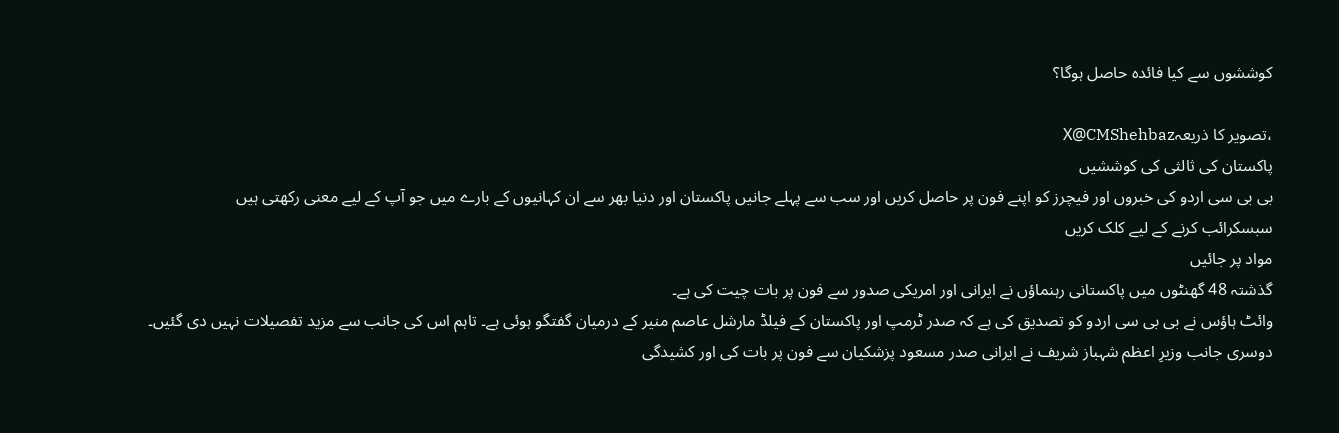کوششوں سے کیا فائدہ حاصل ہوگا؟

،تصویر کا ذریعہX@CMShehbaz
پاکستان کی ثالثی کی کوششیں
بی بی سی اردو کی خبروں اور فیچرز کو اپنے فون پر حاصل کریں اور سب سے پہلے جانیں پاکستان اور دنیا بھر سے ان کہانیوں کے بارے میں جو آپ کے لیے معنی رکھتی ہیں
سبسکرائب کرنے کے لیے کلک کریں
مواد پر جائیں
گذشتہ 48 گھنٹوں میں پاکستانی رہنماؤں نے ایرانی اور امریکی صدور سے فون پر بات چیت کی ہے۔
وائٹ ہاؤس نے بی بی سی اردو کو تصدیق کی ہے کہ صدر ٹرمپ اور پاکستان کے فیلڈ مارشل عاصم منیر کے درمیان گفتگو ہوئی ہے۔ تاہم اس کی جانب سے مزید تفصیلات نہیں دی گئیں۔
دوسری جانب وزیرِ اعظم شہباز شریف نے ایرانی صدر مسعود پزشکیان سے فون پر بات کی اور کشیدگی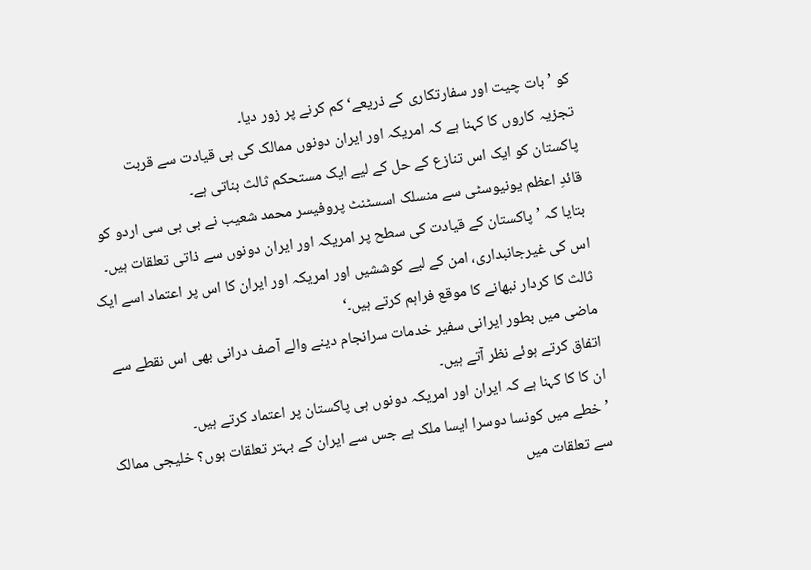کو ’بات چیت اور سفارتکاری کے ذریعے‘ کم کرنے پر زور دیا۔
تجزیہ کاروں کا کہنا ہے کہ امریکہ اور ایران دونوں ممالک کی ہی قیادت سے قربت پاکستان کو ایک اس تنازع کے حل کے لیے ایک مستحکم ثالث بناتی ہے۔
قائدِ اعظم یونیوسٹی سے منسلک اسسٹنٹ پروفیسر محمد شعیب نے بی بی سی اردو کو بتایا کہ ’پاکستان کے قیادت کی سطح پر امریکہ اور ایران دونوں سے ذاتی تعلقات ہیں۔ اس کی غیرجانبداری، امن کے لیے کوششیں اور امریکہ اور ایران کا اس پر اعتماد اسے ایک ثالث کا کردار نبھانے کا موقع فراہم کرتے ہیں۔‘
ماضی میں بطور ایرانی سفیر خدمات سرانجام دینے والے آصف درانی بھی اس نقطے سے اتفاق کرتے ہوئے نظر آتے ہیں۔
ان کا کا کہنا ہے کہ ایران اور امریکہ دونوں ہی پاکستان پر اعتماد کرتے ہیں۔
’خطے میں کونسا دوسرا ایسا ملک ہے جس سے ایران کے بہتر تعلقات ہوں؟ خلیجی ممالک سے تعلقات میں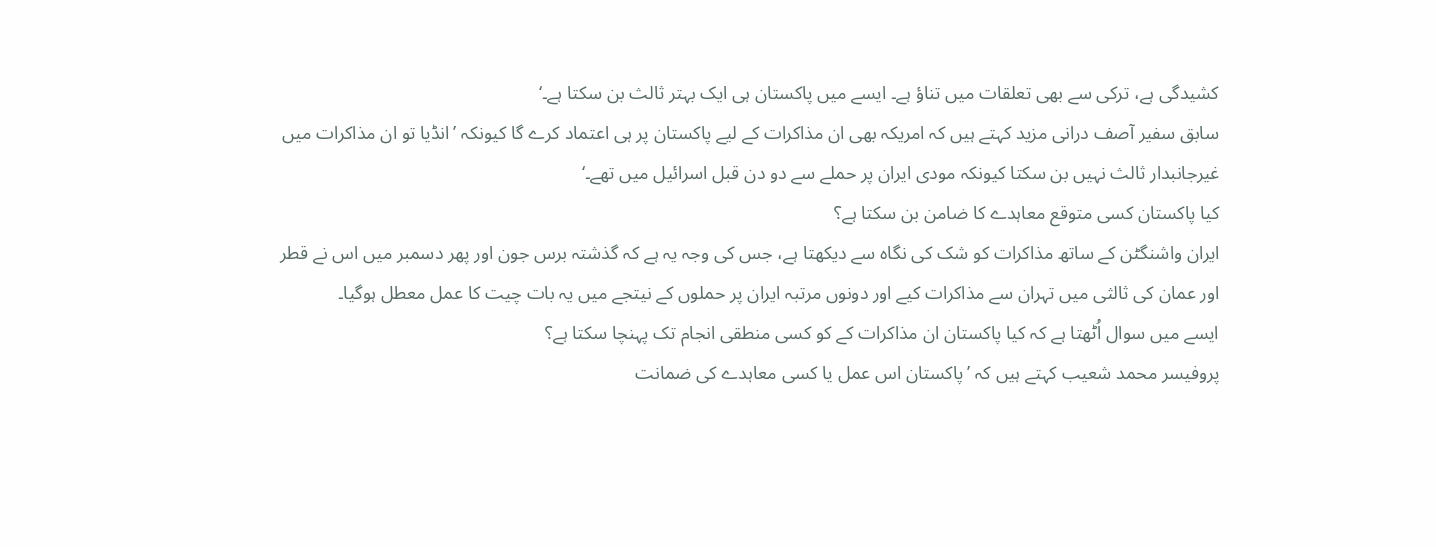کشیدگی ہے، ترکی سے بھی تعلقات میں تناؤ ہے۔ ایسے میں پاکستان ہی ایک بہتر ثالث بن سکتا ہے۔‘
سابق سفیر آصف درانی مزید کہتے ہیں کہ امریکہ بھی ان مذاکرات کے لیے پاکستان پر ہی اعتماد کرے گا کیونکہ ’انڈیا تو ان مذاکرات میں غیرجانبدار ثالث نہیں بن سکتا کیونکہ مودی ایران پر حملے سے دو دن قبل اسرائیل میں تھے۔‘
کیا پاکستان کسی متوقع معاہدے کا ضامن بن سکتا ہے؟
ایران واشنگٹن کے ساتھ مذاکرات کو شک کی نگاہ سے دیکھتا ہے، جس کی وجہ یہ ہے کہ گذشتہ برس جون اور پھر دسمبر میں اس نے قطر اور عمان کی ثالثی میں تہران سے مذاکرات کیے اور دونوں مرتبہ ایران پر حملوں کے نیتجے میں یہ بات چیت کا عمل معطل ہوگیا۔
ایسے میں سوال اُٹھتا ہے کہ کیا پاکستان ان مذاکرات کے کو کسی منطقی انجام تک پہنچا سکتا ہے؟
پروفیسر محمد شعیب کہتے ہیں کہ ’پاکستان اس عمل یا کسی معاہدے کی ضمانت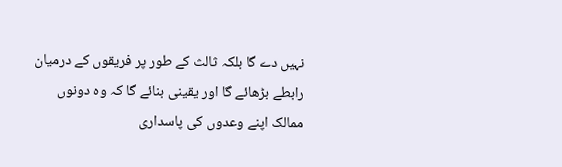نہیں دے گا بلکہ ثالث کے طور پر فریقوں کے درمیان رابطے بڑھائے گا اور یقینی بنائے گا کہ وہ دونوں ممالک اپنے وعدوں کی پاسداری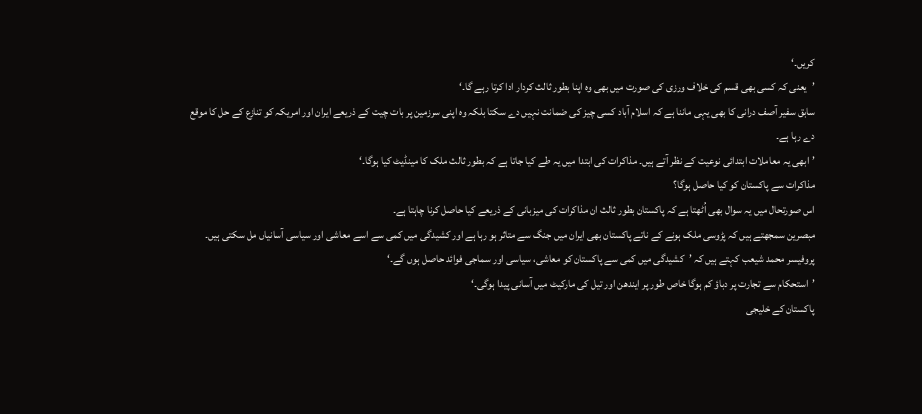کریں۔‘
’یعنی کہ کسی بھی قسم کی خلاف ورزی کی صورت میں بھی وہ اپنا بطور ثالث کردار ادا کرتا رہے گا۔‘
سابق سفیر آصف درانی کا بھی یہی ماننا ہے کہ اسلام آباد کسی چیز کی ضمانت نہیں دے سکتا بلکہ وہ اپنی سرزمین پر بات چیت کے ذریعے ایران اور امریکہ کو تنازع کے حل کا موقع دے رہا ہے۔
’ابھی یہ معاملات ابتدائی نوعیت کے نظر آتے ہیں۔ مذاکرات کی ابتدا میں یہ طے کیا جاتا ہے کہ بطور ثالث ملک کا مینڈیٹ کیا ہوگا۔‘
مذاکرات سے پاکستان کو کیا حاصل ہوگا؟
اس صورتحال میں یہ سوال بھی اُٹھتا ہے کہ پاکستان بطور ثالث ان مذاکرات کی میزبانی کے ذریعے کیا حاصل کرنا چاہتا ہے۔
مبصرین سمجھتے ہیں کہ پڑوسی ملک ہونے کے ناتے پاکستان بھی ایران میں جنگ سے متاثر ہو رہا ہے اور کشیدگی میں کمی سے اسے معاشی اور سیاسی آسانیاں مل سکتی ہیں۔
پروفیسر محمد شیعب کہتے ہیں کہ ’کشیدگی میں کمی سے پاکستان کو معاشی، سیاسی اور سماجی فوائد حاصل ہوں گے۔‘
’استحکام سے تجارت پر دباؤ کم ہوگا خاص طور پر ایندھن اور تیل کی مارکیٹ میں آسانی پیدا ہوگی۔‘
پاکستان کے خلیجی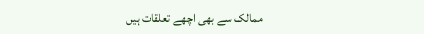ممالک سے بھی اچھے تعلقات ہیں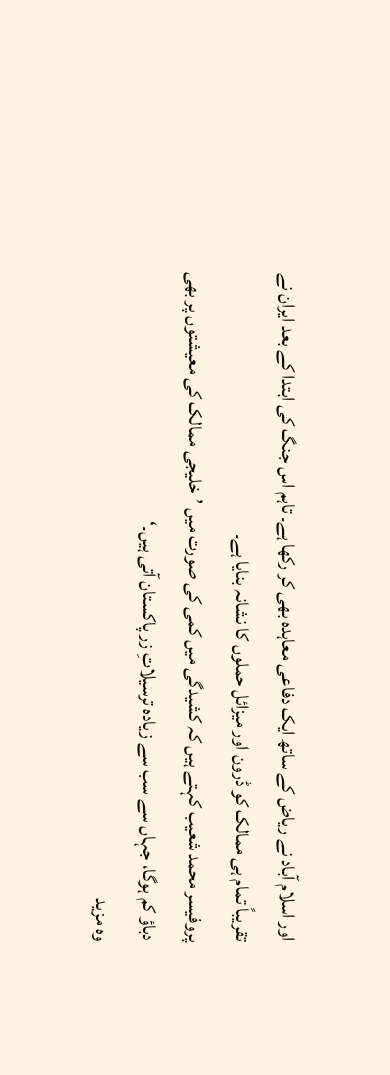اور اسلام آباد نے ریاض کے ساتھ ایک دفاعی معاہدہ بھی کر رکھا ہے۔ تاہم اس جنگ کی ابتدا کے بعد ایران نے تقریباً تمام ہی ممالک کو ڈرون اور میزائل حملوں کا نشانہ بنایا ہے۔
پروفیسر محمد شعیب کہتے ہیں کہ کشیدگی میں کمی کی صورت میں ’خلیجی ممالک کی معیشتوں پر بھی دباؤ کم ہوگا، جہاں سے سب سے زیادہ ترسیلاتِ زر پاکستان آتی ہیں۔‘
وہ مزید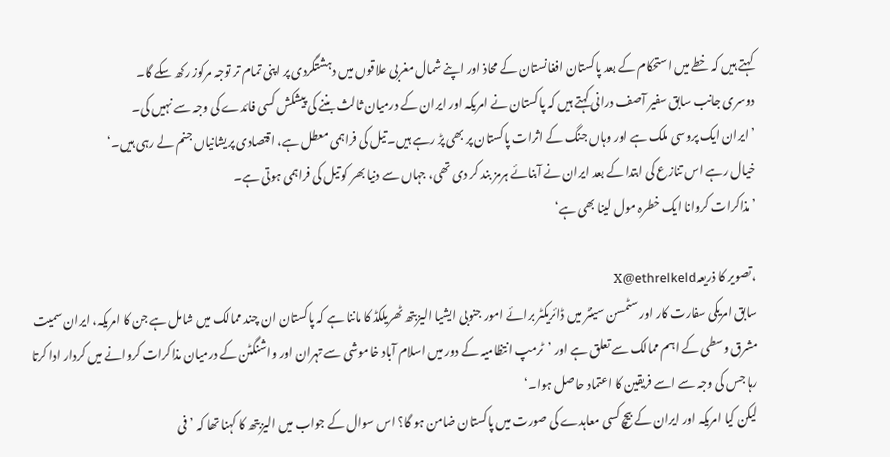کہتے ہیں کہ خطے میں استحکام کے بعد پاکستان افغانستان کے محاذ اور اپنے شمال مغربی علاقوں میں دہشتگردی پر اپنی تمام تر توجہ مرکوز رکھ سکے گا۔
دوسری جانب سابق سفیر آصف درانی کہتے ہیں کہ پاکستان نے امریکہ اور ایران کے درمیان ثالث بننے کی پیشکش کسی فائدے کی وجہ سے نہیں کی۔
’ایران ایک پروسی ملک ہے اور وہاں جنگ کے اثرات پاکستان پر بھی پڑ رہے ہیں۔ تیل کی فراہمی معطل ہے، اقتصادی پریشانیاں جنم لے رہی ہیں۔‘
خیال رہے اس تنازع کی ابتدا کے بعد ایران نے آبنائے ہرمز بند کر دی تھی، جہاں سے دنیا بھر کو تیل کی فراہمی ہوتی ہے۔
’مذاکرات کروانا ایک خطرہ مول لینا بھی ہے‘

،تصویر کا ذریعہX@ethrelkeld
سابق امریکی سفارت کار اور سٹمسن سینٹر میں ڈائریکٹر برائے امور جنوبی ایشیا الیزبتھ ٹھریلکڈ کا ماننا ہے کہ پاکستان ان چند ممالک میں شامل ہے جن کا امریکہ، ایران سمیت مشرق وسطی کے اہم ممالک سے تعلق ہے اور ’ٹرمپ انتظامیہ کے دور میں اسلام آباد خاموشی سے تہران اور واشنگٹن کے درمیان مذاکرات کروانے میں کردار ادا کرتا رہا جس کی وجہ سے اسے فریقین کا اعتماد حاصل ہوا۔‘
لیکن کیا امریکہ اور ایران کے بیچ کسی معاہدے کی صورت میں پاکستان ضامن ہو گا؟ اس سوال کے جواب میں الیزبتھ کا کہنا تھا کہ ’فی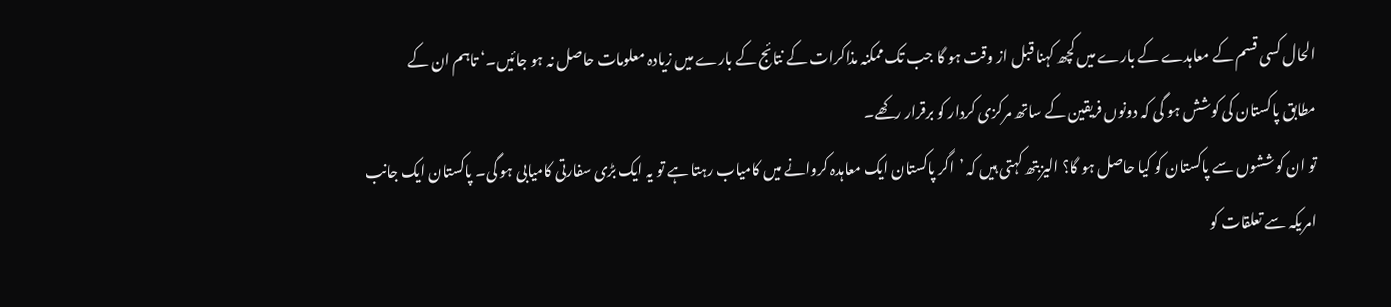الحال کسی قسم کے معاہدے کے بارے میں کچھ کہنا قبل از وقت ہو گا جب تک ممکنہ مذاکرات کے نتائج کے بارے میں زیادہ معلومات حاصل نہ ہو جائیں۔‘ تاہم ان کے مطابق پاکستان کی کوشش ہو گی کہ دونوں فریقین کے ساتھ مرکزی کردار کو برقرار رکھے۔
تو ان کوششوں سے پاکستان کو کیا حاصل ہو گا؟ الیزبتھ کہتی ہیں کہ ’اگر پاکستان ایک معاہدہ کروانے میں کامیاب رہتا ہے تو یہ ایک بڑی سفارتی کامیابی ہو گی۔ پاکستان ایک جانب امریکہ سے تعلقات کو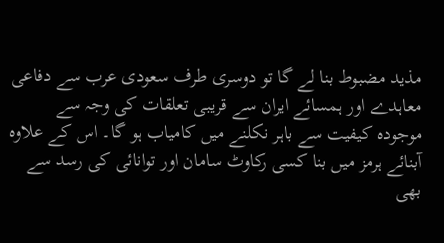مذید مضبوط بنا لے گا تو دوسری طرف سعودی عرب سے دفاعی معاہدے اور ہمسائے ایران سے قریبی تعلقات کی وجہ سے موجودہ کیفیت سے باہر نکلنے میں کامیاب ہو گا۔ اس کے علاوہ آبنائے ہرمز میں بنا کسی رکاوٹ سامان اور توانائی کی رسد سے بھی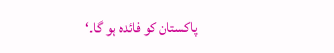پاکستان کو فائدہ ہو گا۔‘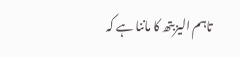تاہم الیزبتھ کا ماننا ہے کہ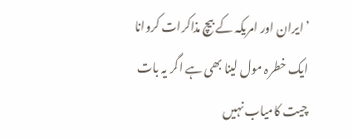’ایران اور امریکہ کے بیچ مذاکرات کروانا ایک خطرہ مول لینا بھی ہے اگر یہ بات چیت کامیاب نہیں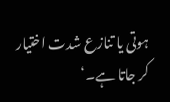ہوتی یا تنازع شدت اختیار کر جاتا ہے۔‘